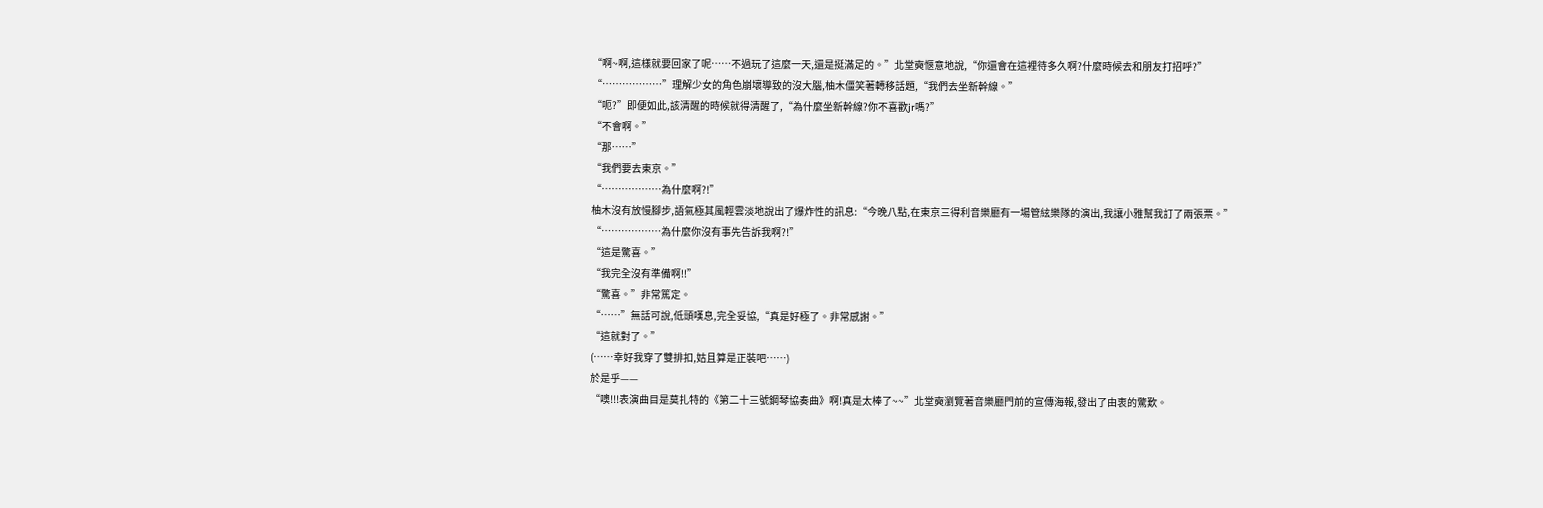“啊~啊,這樣就要回家了呢……不過玩了這麼一天,還是挺滿足的。”北堂奭愜意地說,“你還會在這裡待多久啊?什麼時候去和朋友打招呼?”
“………………”理解少女的角色崩壞導致的沒大腦,柚木僵笑著轉移話題,“我們去坐新幹線。”
“呃?”即便如此,該清醒的時候就得清醒了,“為什麼坐新幹線?你不喜歡jr嗎?”
“不會啊。”
“那……”
“我們要去東京。”
“………………為什麼啊?!”
柚木沒有放慢腳步,語氣極其風輕雲淡地說出了爆炸性的訊息:“今晚八點,在東京三得利音樂廳有一場管絃樂隊的演出,我讓小雅幫我訂了兩張票。”
“………………為什麼你沒有事先告訴我啊?!”
“這是驚喜。”
“我完全沒有準備啊!!”
“驚喜。”非常篤定。
“……”無話可說,低頭嘆息,完全妥協,“真是好極了。非常感謝。”
“這就對了。”
(……幸好我穿了雙排扣,姑且算是正裝吧……)
於是乎——
“噢!!!表演曲目是莫扎特的《第二十三號鋼琴協奏曲》啊!真是太棒了~~”北堂奭瀏覽著音樂廳門前的宣傳海報,發出了由衷的驚歎。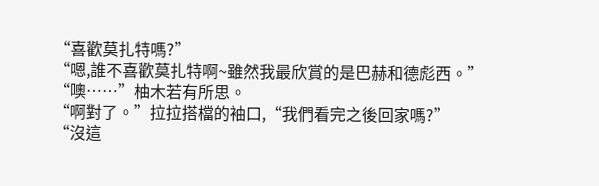“喜歡莫扎特嗎?”
“嗯,誰不喜歡莫扎特啊~雖然我最欣賞的是巴赫和德彪西。”
“噢……”柚木若有所思。
“啊對了。”拉拉搭檔的袖口,“我們看完之後回家嗎?”
“沒這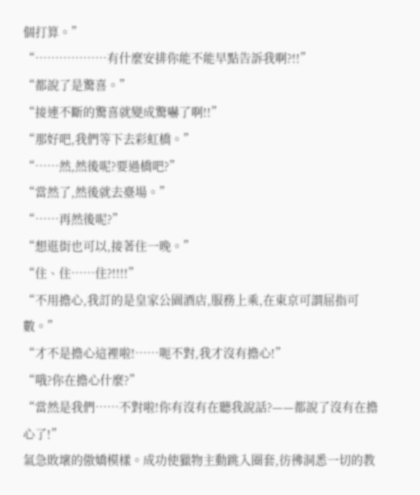個打算。”
“………………有什麼安排你能不能早點告訴我啊?!!”
“都說了是驚喜。”
“接連不斷的驚喜就變成驚嚇了啊!!”
“那好吧,我們等下去彩虹橋。”
“……然,然後呢?要過橋吧?”
“當然了,然後就去臺場。”
“……再然後呢?”
“想逛街也可以,接著住一晚。”
“住、住……住?!!!!”
“不用擔心,我訂的是皇家公園酒店,服務上乘,在東京可謂屈指可數。”
“才不是擔心這裡啦!……呃不對,我才沒有擔心!”
“哦?你在擔心什麼?”
“當然是我們……不對啦!你有沒有在聽我說話?——都說了沒有在擔心了!”
氣急敗壞的傲嬌模樣。成功使獵物主動跳入圈套,彷彿洞悉一切的教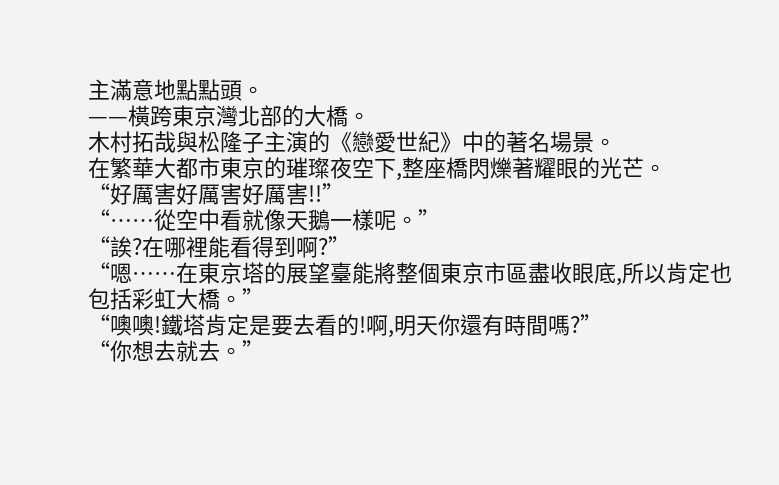主滿意地點點頭。
——橫跨東京灣北部的大橋。
木村拓哉與松隆子主演的《戀愛世紀》中的著名場景。
在繁華大都市東京的璀璨夜空下,整座橋閃爍著耀眼的光芒。
“好厲害好厲害好厲害!!”
“……從空中看就像天鵝一樣呢。”
“誒?在哪裡能看得到啊?”
“嗯……在東京塔的展望臺能將整個東京市區盡收眼底,所以肯定也包括彩虹大橋。”
“噢噢!鐵塔肯定是要去看的!啊,明天你還有時間嗎?”
“你想去就去。”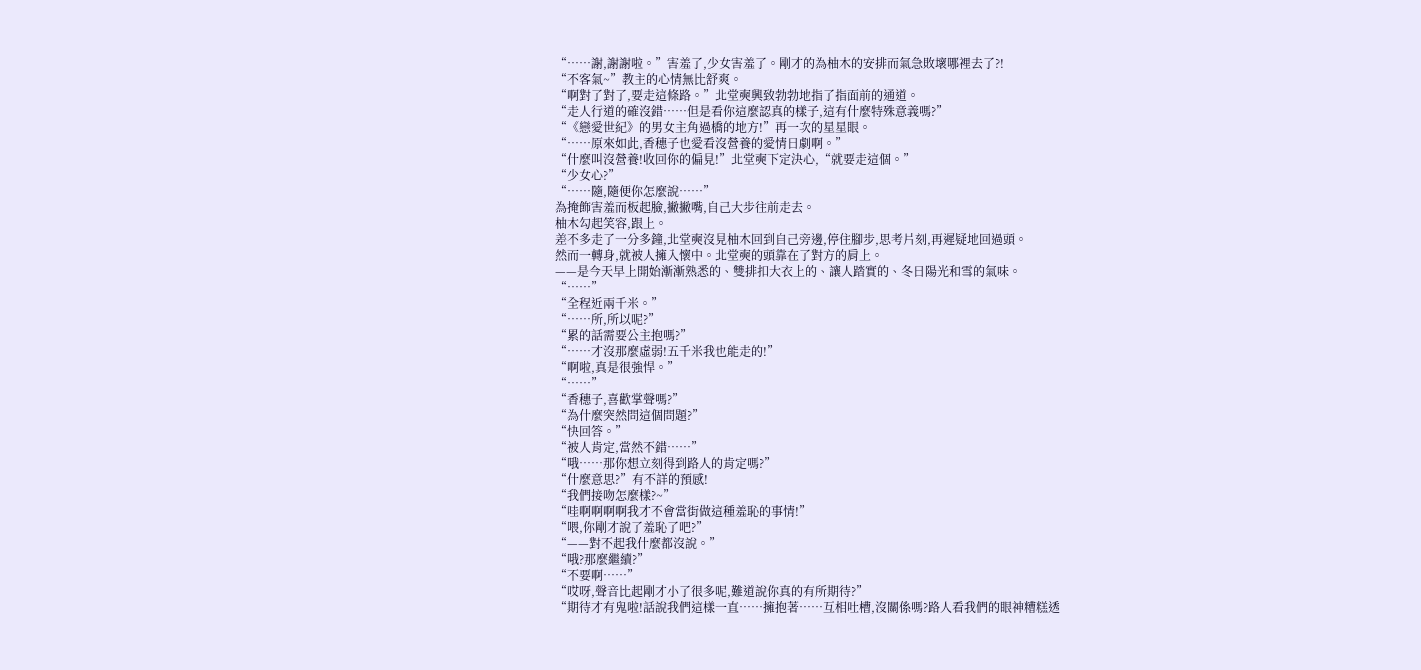“……謝,謝謝啦。”害羞了,少女害羞了。剛才的為柚木的安排而氣急敗壞哪裡去了?!
“不客氣~”教主的心情無比舒爽。
“啊對了對了,要走這條路。”北堂奭興致勃勃地指了指面前的通道。
“走人行道的確沒錯……但是看你這麼認真的樣子,這有什麼特殊意義嗎?”
“《戀愛世紀》的男女主角過橋的地方!”再一次的星星眼。
“……原來如此,香穗子也愛看沒營養的愛情日劇啊。”
“什麼叫沒營養!收回你的偏見!”北堂奭下定決心,“就要走這個。”
“少女心?”
“……隨,隨便你怎麼說……”
為掩飾害羞而板起臉,撇撇嘴,自己大步往前走去。
柚木勾起笑容,跟上。
差不多走了一分多鐘,北堂奭沒見柚木回到自己旁邊,停住腳步,思考片刻,再遲疑地回過頭。
然而一轉身,就被人擁入懷中。北堂奭的頭靠在了對方的肩上。
——是今天早上開始漸漸熟悉的、雙排扣大衣上的、讓人踏實的、冬日陽光和雪的氣味。
“……”
“全程近兩千米。”
“……所,所以呢?”
“累的話需要公主抱嗎?”
“……才沒那麼虛弱!五千米我也能走的!”
“啊啦,真是很強悍。”
“……”
“香穗子,喜歡掌聲嗎?”
“為什麼突然問這個問題?”
“快回答。”
“被人肯定,當然不錯……”
“哦……那你想立刻得到路人的肯定嗎?”
“什麼意思?”有不詳的預感!
“我們接吻怎麼樣?~”
“哇啊啊啊啊我才不會當街做這種羞恥的事情!”
“喂,你剛才說了羞恥了吧?”
“——對不起我什麼都沒說。”
“哦?那麼繼續?”
“不要啊……”
“哎呀,聲音比起剛才小了很多呢,難道說你真的有所期待?”
“期待才有鬼啦!話說我們這樣一直……擁抱著……互相吐槽,沒關係嗎?路人看我們的眼神糟糕透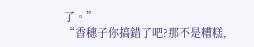了。”
“香穗子你搞錯了吧?那不是糟糕,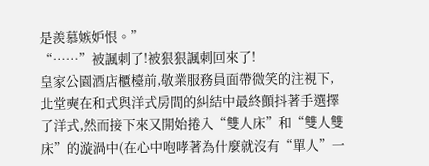是羨慕嫉妒恨。”
“……”被諷刺了!被狠狠諷刺回來了!
皇家公園酒店櫃檯前,敬業服務員面帶微笑的注視下,北堂奭在和式與洋式房間的糾結中最終顫抖著手選擇了洋式,然而接下來又開始捲入“雙人床”和“雙人雙床”的漩渦中(在心中咆哮著為什麼就沒有“單人”一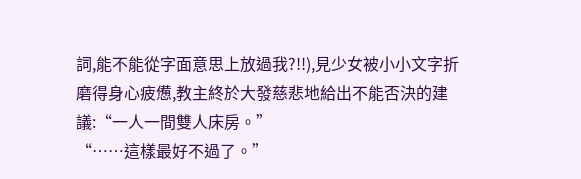詞,能不能從字面意思上放過我?!!),見少女被小小文字折磨得身心疲憊,教主終於大發慈悲地給出不能否決的建議:“一人一間雙人床房。”
“……這樣最好不過了。”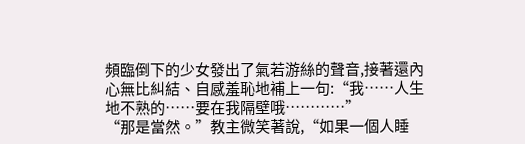頻臨倒下的少女發出了氣若游絲的聲音,接著還內心無比糾結、自感羞恥地補上一句:“我……人生地不熟的……要在我隔壁哦…………”
“那是當然。”教主微笑著說,“如果一個人睡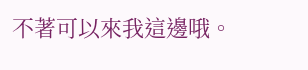不著可以來我這邊哦。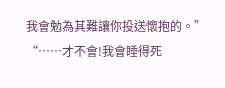我會勉為其難讓你投送懷抱的。”
“……才不會!我會睡得死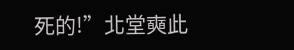死的!”北堂奭此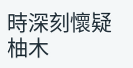時深刻懷疑柚木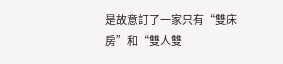是故意訂了一家只有“雙床房”和“雙人雙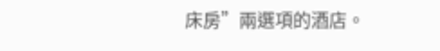床房”兩選項的酒店。